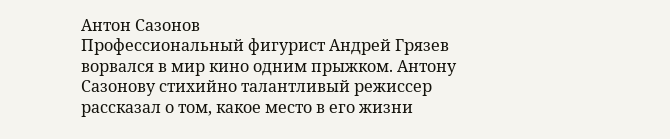Антон Сазонов
Профессиональный фигурист Андрей Грязев ворвался в мир кино одним прыжком. Антону Сазонову стихийно талантливый режиссер рассказал о том, какое место в его жизни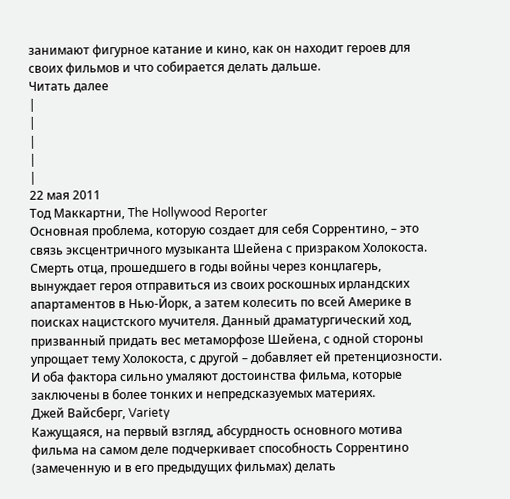занимают фигурное катание и кино, как он находит героев для своих фильмов и что собирается делать дальше.
Читать далее
|
|
|
|
|
22 мая 2011
Тод Маккартни, The Hollywood Reporter
Основная проблема, которую создает для себя Соррентино, – это связь эксцентричного музыканта Шейена с призраком Холокоста. Смерть отца, прошедшего в годы войны через концлагерь, вынуждает героя отправиться из своих роскошных ирландских апартаментов в Нью-Йорк, а затем колесить по всей Америке в поисках нацистского мучителя. Данный драматургический ход, призванный придать вес метаморфозе Шейена, с одной стороны упрощает тему Холокоста, с другой – добавляет ей претенциозности. И оба фактора сильно умаляют достоинства фильма, которые заключены в более тонких и непредсказуемых материях.
Джей Вайсберг, Variety
Кажущаяся, на первый взгляд, абсурдность основного мотива фильма на самом деле подчеркивает способность Соррентино (замеченную и в его предыдущих фильмах) делать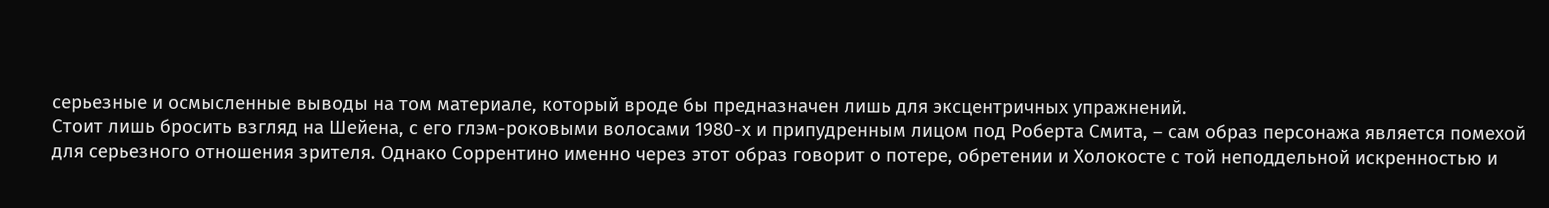серьезные и осмысленные выводы на том материале, который вроде бы предназначен лишь для эксцентричных упражнений.
Стоит лишь бросить взгляд на Шейена, с его глэм-роковыми волосами 1980-х и припудренным лицом под Роберта Смита, – сам образ персонажа является помехой для серьезного отношения зрителя. Однако Соррентино именно через этот образ говорит о потере, обретении и Холокосте с той неподдельной искренностью и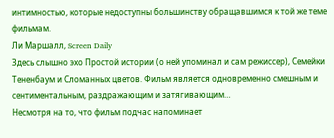интимностью, которые недоступны большинству обращавшимся к той же теме фильмам.
Ли Маршалл, Screen Daily
Здесь слышно эхо Простой истории (о ней упоминал и сам режиссер), Семейки Тененбаум и Сломанных цветов. Фильм является одновременно смешным и сентиментальным, раздражающим и затягивающим…
Несмотря на то, что фильм подчас напоминает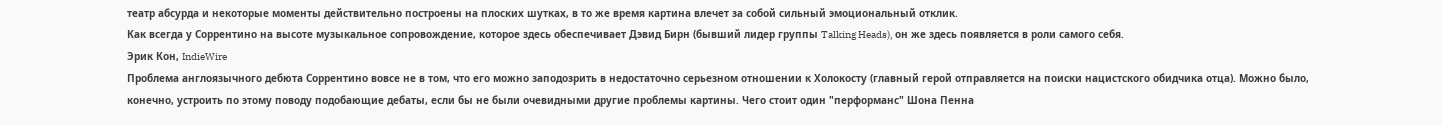театр абсурда и некоторые моменты действительно построены на плоских шутках, в то же время картина влечет за собой сильный эмоциональный отклик.
Как всегда у Соррентино на высоте музыкальное сопровождение, которое здесь обеспечивает Дэвид Бирн (бывший лидер группы Talking Heads), он же здесь появляется в роли самого себя.
Эрик Кон, IndieWire
Проблема англоязычного дебюта Соррентино вовсе не в том, что его можно заподозрить в недостаточно серьезном отношении к Холокосту (главный герой отправляется на поиски нацистского обидчика отца). Можно было, конечно, устроить по этому поводу подобающие дебаты, если бы не были очевидными другие проблемы картины. Чего стоит один "перформанс" Шона Пенна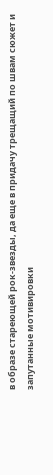в образе стареющей рок-звезды, да еще в придачу трещащий по швам сюжет и запутанные мотивировки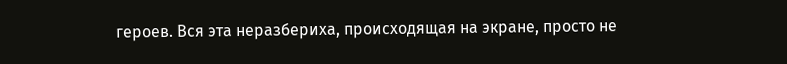героев. Вся эта неразбериха, происходящая на экране, просто не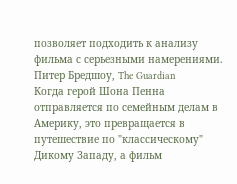позволяет подходить к анализу фильма с серьезными намерениями.
Питер Бредшоу, The Guardian
Когда герой Шона Пенна отправляется по семейным делам в Америку, это превращается в путешествие по "классическому" Дикому Западу, а фильм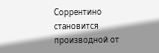Соррентино становится производной от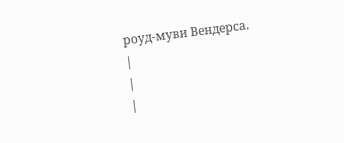роуд-муви Вендерса.
|
|
|